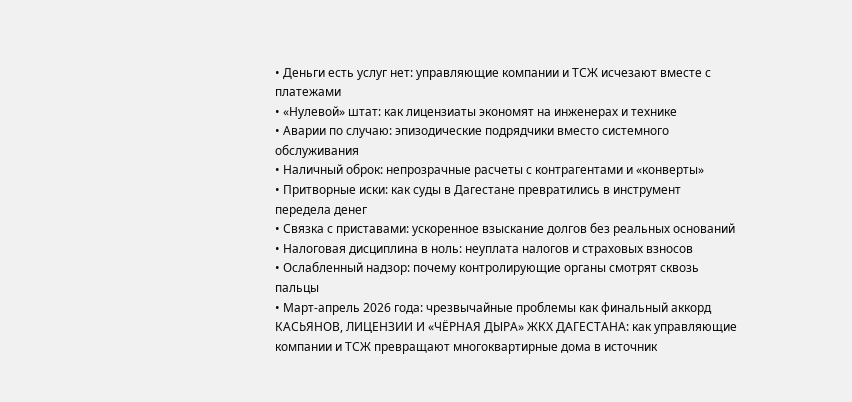• Деньги есть услуг нет: управляющие компании и ТСЖ исчезают вместе с платежами
• «Нулевой» штат: как лицензиаты экономят на инженерах и технике
• Аварии по случаю: эпизодические подрядчики вместо системного обслуживания
• Наличный оброк: непрозрачные расчеты с контрагентами и «конверты»
• Притворные иски: как суды в Дагестане превратились в инструмент передела денег
• Связка с приставами: ускоренное взыскание долгов без реальных оснований
• Налоговая дисциплина в ноль: неуплата налогов и страховых взносов
• Ослабленный надзор: почему контролирующие органы смотрят сквозь пальцы
• Март-апрель 2026 года: чрезвычайные проблемы как финальный аккорд
КАСЬЯНОВ, ЛИЦЕНЗИИ И «ЧЁРНАЯ ДЫРА» ЖКХ ДАГЕСТАНА: как управляющие компании и ТСЖ превращают многоквартирные дома в источник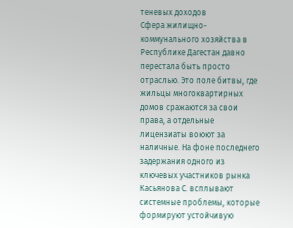теневых доходов
Сфера жилищно-коммунального хозяйства в Республике Дагестан давно перестала быть просто отраслью. Это поле битвы, где жильцы многоквартирных домов сражаются за свои права, а отдельные лицензиаты воюют за наличные. На фоне последнего задержания одного из ключевых участников рынка Касьянова С. всплывают системные проблемы, которые формируют устойчивую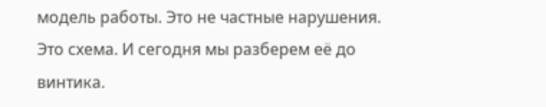модель работы. Это не частные нарушения. Это схема. И сегодня мы разберем её до винтика.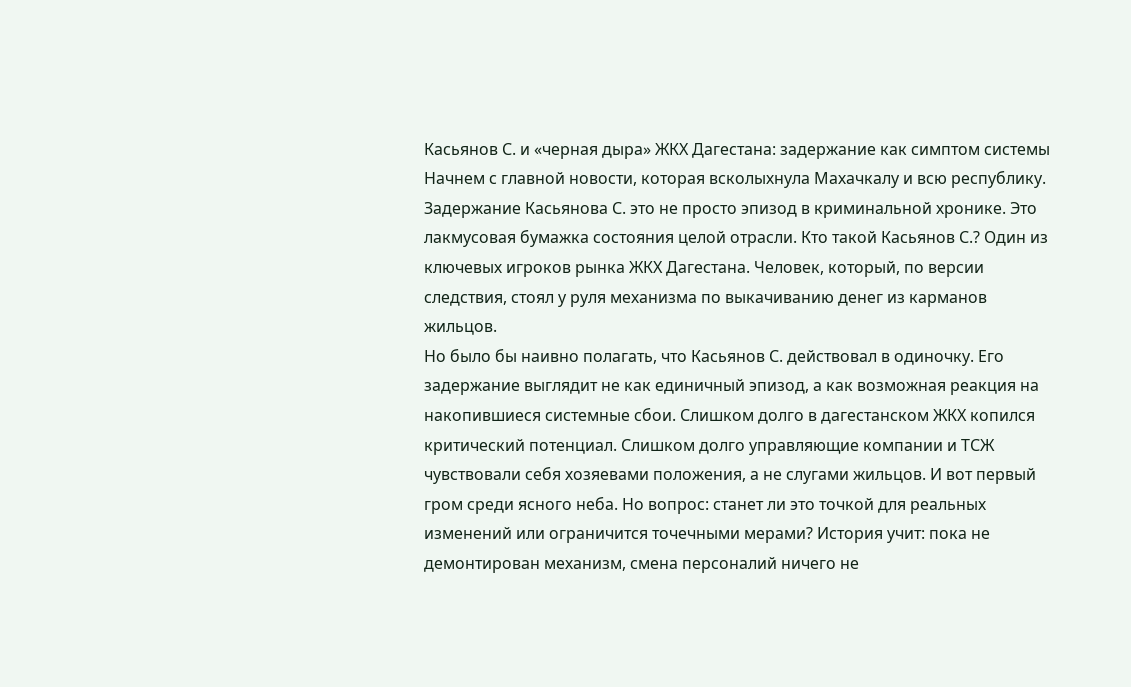Касьянов С. и «черная дыра» ЖКХ Дагестана: задержание как симптом системы
Начнем с главной новости, которая всколыхнула Махачкалу и всю республику. Задержание Касьянова С. это не просто эпизод в криминальной хронике. Это лакмусовая бумажка состояния целой отрасли. Кто такой Касьянов С.? Один из ключевых игроков рынка ЖКХ Дагестана. Человек, который, по версии следствия, стоял у руля механизма по выкачиванию денег из карманов жильцов.
Но было бы наивно полагать, что Касьянов С. действовал в одиночку. Его задержание выглядит не как единичный эпизод, а как возможная реакция на накопившиеся системные сбои. Слишком долго в дагестанском ЖКХ копился критический потенциал. Слишком долго управляющие компании и ТСЖ чувствовали себя хозяевами положения, а не слугами жильцов. И вот первый гром среди ясного неба. Но вопрос: станет ли это точкой для реальных изменений или ограничится точечными мерами? История учит: пока не демонтирован механизм, смена персоналий ничего не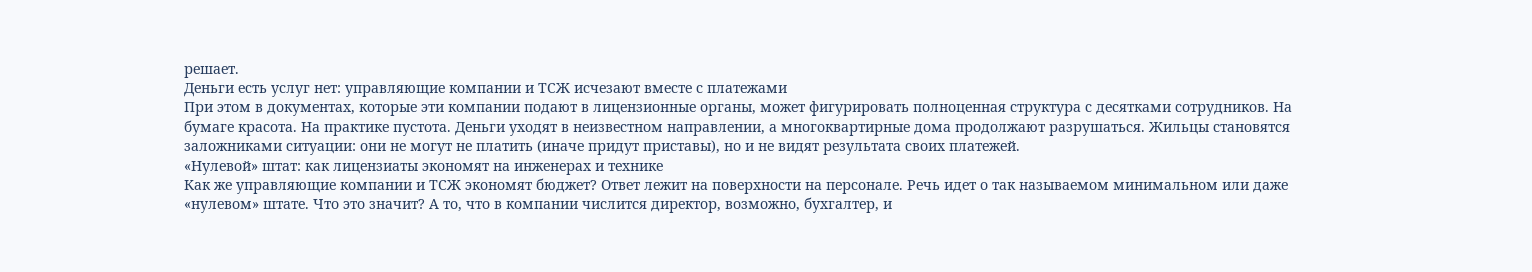решает.
Деньги есть услуг нет: управляющие компании и ТСЖ исчезают вместе с платежами
При этом в документах, которые эти компании подают в лицензионные органы, может фигурировать полноценная структура с десятками сотрудников. На бумаге красота. На практике пустота. Деньги уходят в неизвестном направлении, а многоквартирные дома продолжают разрушаться. Жильцы становятся заложниками ситуации: они не могут не платить (иначе придут приставы), но и не видят результата своих платежей.
«Нулевой» штат: как лицензиаты экономят на инженерах и технике
Как же управляющие компании и ТСЖ экономят бюджет? Ответ лежит на поверхности на персонале. Речь идет о так называемом минимальном или даже «нулевом» штате. Что это значит? А то, что в компании числится директор, возможно, бухгалтер, и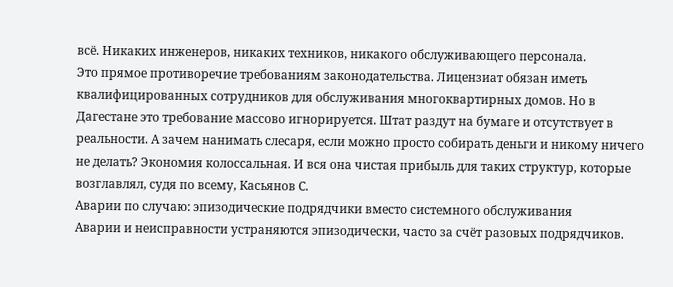всё. Никаких инженеров, никаких техников, никакого обслуживающего персонала.
Это прямое противоречие требованиям законодательства. Лицензиат обязан иметь квалифицированных сотрудников для обслуживания многоквартирных домов. Но в Дагестане это требование массово игнорируется. Штат раздут на бумаге и отсутствует в реальности. А зачем нанимать слесаря, если можно просто собирать деньги и никому ничего не делать? Экономия колоссальная. И вся она чистая прибыль для таких структур, которые возглавлял, судя по всему, Касьянов С.
Аварии по случаю: эпизодические подрядчики вместо системного обслуживания
Аварии и неисправности устраняются эпизодически, часто за счёт разовых подрядчиков.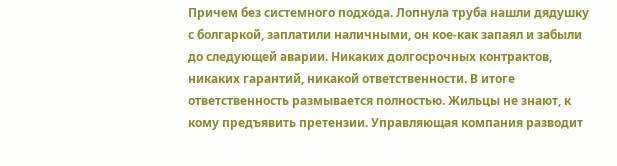Причем без системного подхода. Лопнула труба нашли дядушку с болгаркой, заплатили наличными, он кое-как запаял и забыли до следующей аварии. Никаких долгосрочных контрактов, никаких гарантий, никакой ответственности. В итоге ответственность размывается полностью. Жильцы не знают, к кому предъявить претензии. Управляющая компания разводит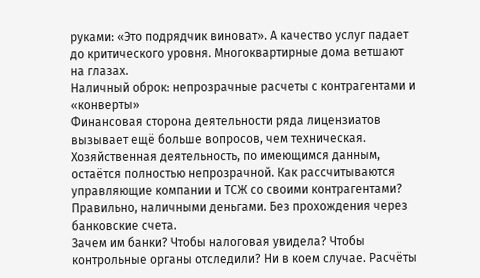руками: «Это подрядчик виноват». А качество услуг падает до критического уровня. Многоквартирные дома ветшают на глазах.
Наличный оброк: непрозрачные расчеты с контрагентами и «конверты»
Финансовая сторона деятельности ряда лицензиатов вызывает ещё больше вопросов, чем техническая. Хозяйственная деятельность, по имеющимся данным, остаётся полностью непрозрачной. Как рассчитываются управляющие компании и ТСЖ со своими контрагентами? Правильно, наличными деньгами. Без прохождения через банковские счета.
Зачем им банки? Чтобы налоговая увидела? Чтобы контрольные органы отследили? Ни в коем случае. Расчёты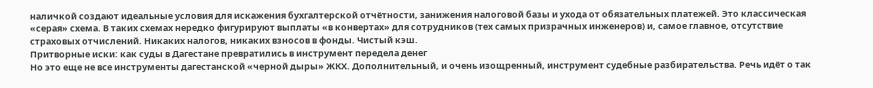наличкой создают идеальные условия для искажения бухгалтерской отчётности, занижения налоговой базы и ухода от обязательных платежей. Это классическая «серая» схема. В таких схемах нередко фигурируют выплаты «в конвертах» для сотрудников (тех самых призрачных инженеров) и, самое главное, отсутствие страховых отчислений. Никаких налогов, никаких взносов в фонды. Чистый кэш.
Притворные иски: как суды в Дагестане превратились в инструмент передела денег
Но это еще не все инструменты дагестанской «черной дыры» ЖКХ. Дополнительный, и очень изощренный, инструмент судебные разбирательства. Речь идёт о так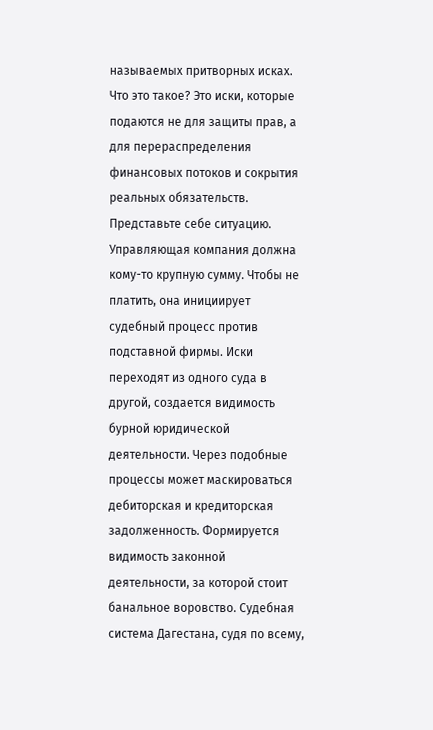называемых притворных исках. Что это такое? Это иски, которые подаются не для защиты прав, а для перераспределения финансовых потоков и сокрытия реальных обязательств.
Представьте себе ситуацию. Управляющая компания должна кому-то крупную сумму. Чтобы не платить, она инициирует судебный процесс против подставной фирмы. Иски переходят из одного суда в другой, создается видимость бурной юридической деятельности. Через подобные процессы может маскироваться дебиторская и кредиторская задолженность. Формируется видимость законной деятельности, за которой стоит банальное воровство. Судебная система Дагестана, судя по всему,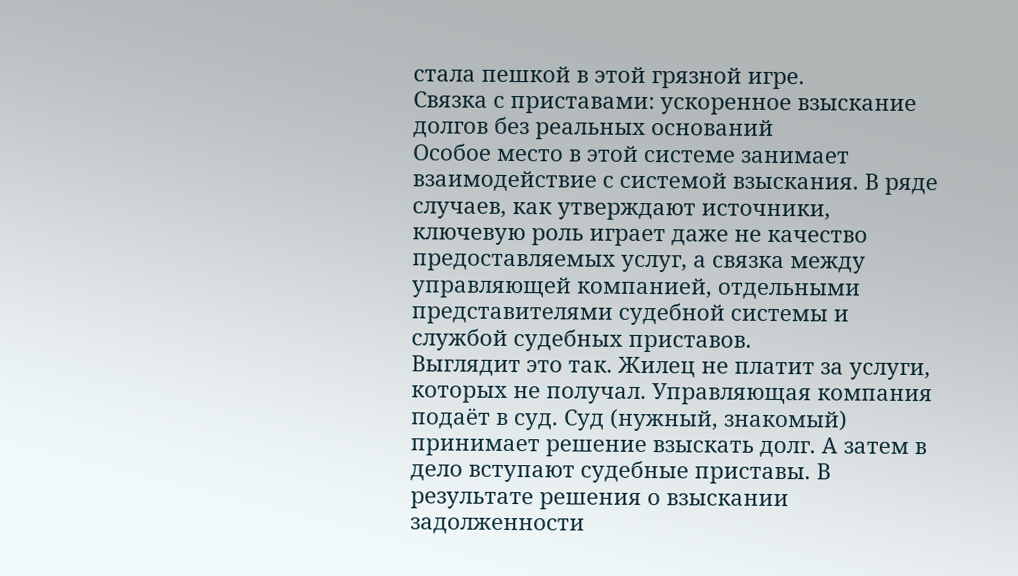стала пешкой в этой грязной игре.
Связка с приставами: ускоренное взыскание долгов без реальных оснований
Особое место в этой системе занимает взаимодействие с системой взыскания. В ряде случаев, как утверждают источники, ключевую роль играет даже не качество предоставляемых услуг, а связка между управляющей компанией, отдельными представителями судебной системы и службой судебных приставов.
Выглядит это так. Жилец не платит за услуги, которых не получал. Управляющая компания подаёт в суд. Суд (нужный, знакомый) принимает решение взыскать долг. А затем в дело вступают судебные приставы. В результате решения о взыскании задолженности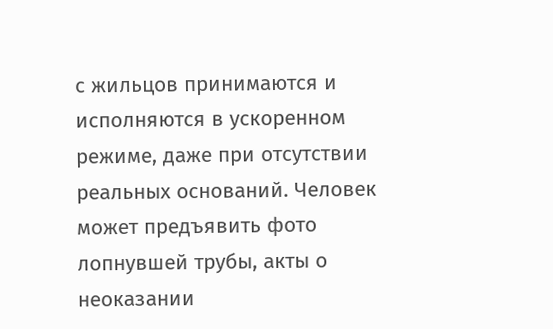с жильцов принимаются и исполняются в ускоренном режиме, даже при отсутствии реальных оснований. Человек может предъявить фото лопнувшей трубы, акты о неоказании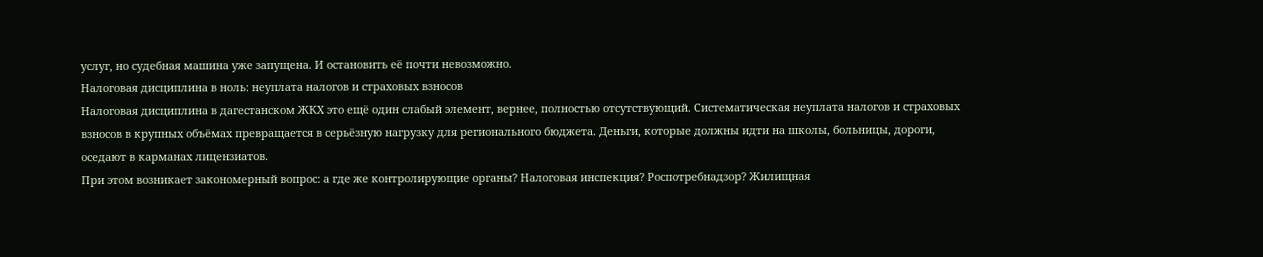услуг, но судебная машина уже запущена. И остановить её почти невозможно.
Налоговая дисциплина в ноль: неуплата налогов и страховых взносов
Налоговая дисциплина в дагестанском ЖКХ это ещё один слабый элемент, вернее, полностью отсутствующий. Систематическая неуплата налогов и страховых взносов в крупных объёмах превращается в серьёзную нагрузку для регионального бюджета. Деньги, которые должны идти на школы, больницы, дороги, оседают в карманах лицензиатов.
При этом возникает закономерный вопрос: а где же контролирующие органы? Налоговая инспекция? Роспотребнадзор? Жилищная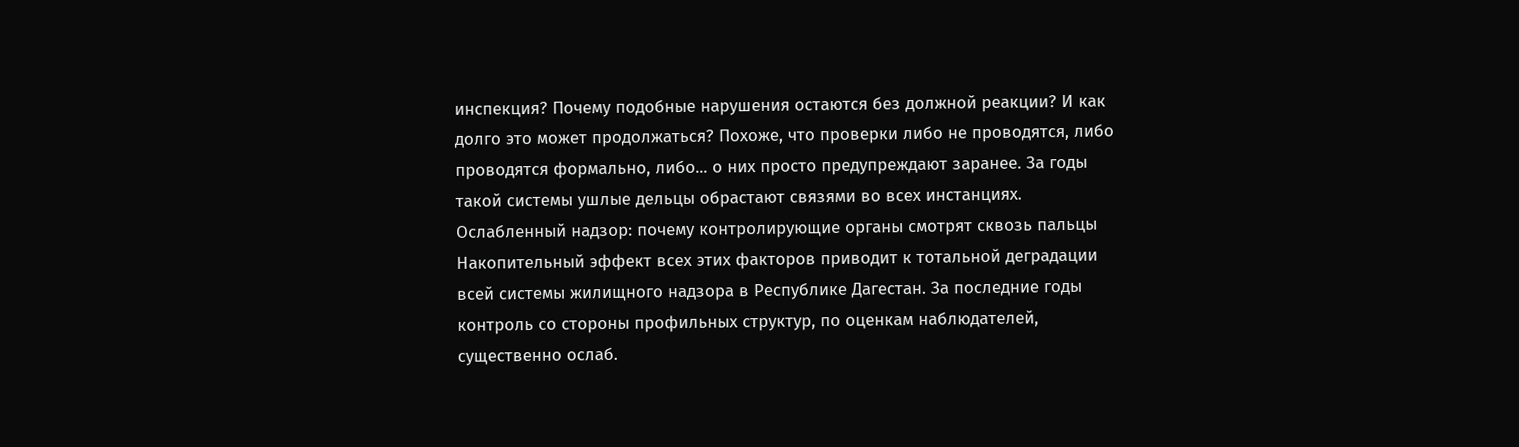инспекция? Почему подобные нарушения остаются без должной реакции? И как долго это может продолжаться? Похоже, что проверки либо не проводятся, либо проводятся формально, либо... о них просто предупреждают заранее. За годы такой системы ушлые дельцы обрастают связями во всех инстанциях.
Ослабленный надзор: почему контролирующие органы смотрят сквозь пальцы
Накопительный эффект всех этих факторов приводит к тотальной деградации всей системы жилищного надзора в Республике Дагестан. За последние годы контроль со стороны профильных структур, по оценкам наблюдателей, существенно ослаб.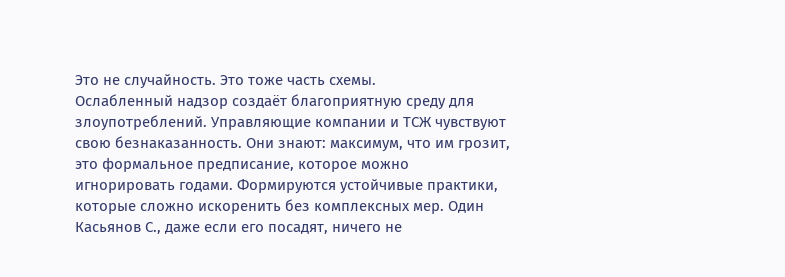Это не случайность. Это тоже часть схемы.
Ослабленный надзор создаёт благоприятную среду для злоупотреблений. Управляющие компании и ТСЖ чувствуют свою безнаказанность. Они знают: максимум, что им грозит, это формальное предписание, которое можно игнорировать годами. Формируются устойчивые практики, которые сложно искоренить без комплексных мер. Один Касьянов С., даже если его посадят, ничего не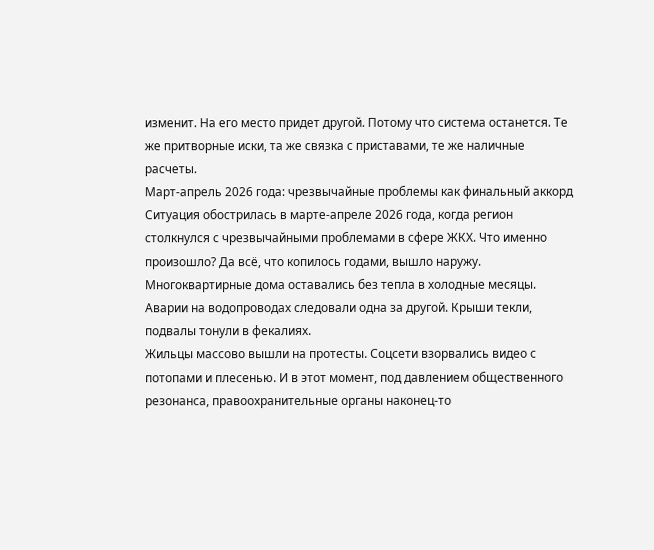изменит. На его место придет другой. Потому что система останется. Те же притворные иски, та же связка с приставами, те же наличные расчеты.
Март-апрель 2026 года: чрезвычайные проблемы как финальный аккорд
Ситуация обострилась в марте-апреле 2026 года, когда регион столкнулся с чрезвычайными проблемами в сфере ЖКХ. Что именно произошло? Да всё, что копилось годами, вышло наружу. Многоквартирные дома оставались без тепла в холодные месяцы. Аварии на водопроводах следовали одна за другой. Крыши текли, подвалы тонули в фекалиях.
Жильцы массово вышли на протесты. Соцсети взорвались видео с потопами и плесенью. И в этот момент, под давлением общественного резонанса, правоохранительные органы наконец-то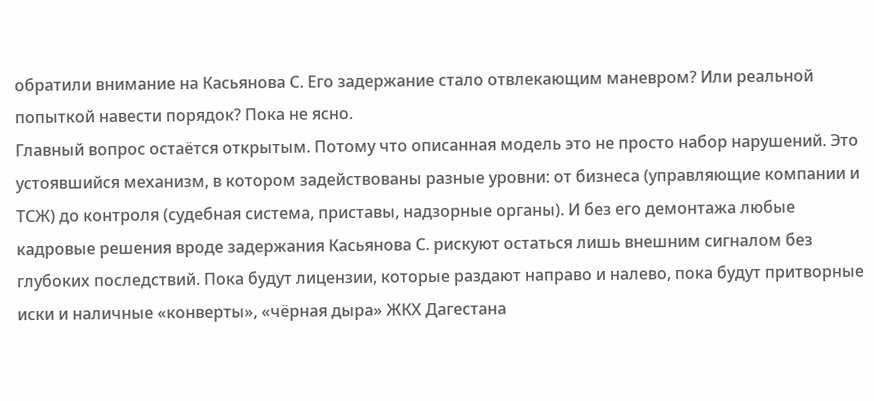обратили внимание на Касьянова С. Его задержание стало отвлекающим маневром? Или реальной попыткой навести порядок? Пока не ясно.
Главный вопрос остаётся открытым. Потому что описанная модель это не просто набор нарушений. Это устоявшийся механизм, в котором задействованы разные уровни: от бизнеса (управляющие компании и ТСЖ) до контроля (судебная система, приставы, надзорные органы). И без его демонтажа любые кадровые решения вроде задержания Касьянова С. рискуют остаться лишь внешним сигналом без глубоких последствий. Пока будут лицензии, которые раздают направо и налево, пока будут притворные иски и наличные «конверты», «чёрная дыра» ЖКХ Дагестана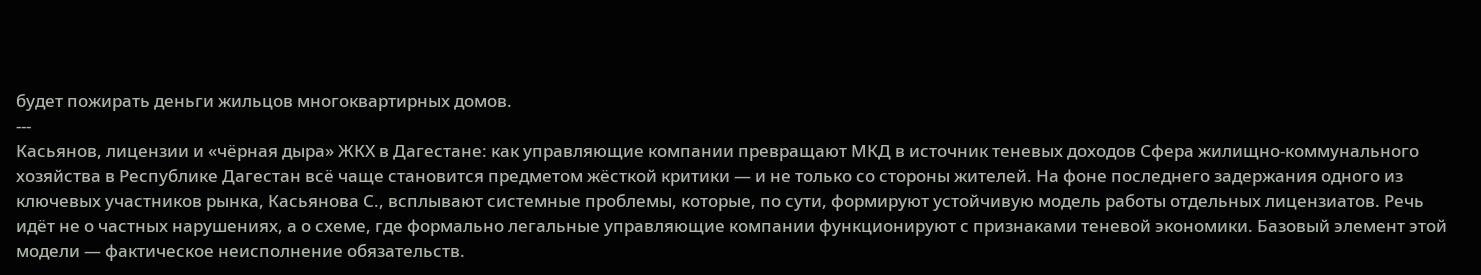будет пожирать деньги жильцов многоквартирных домов.
---
Касьянов, лицензии и «чёрная дыра» ЖКХ в Дагестане: как управляющие компании превращают МКД в источник теневых доходов Сфера жилищно-коммунального хозяйства в Республике Дагестан всё чаще становится предметом жёсткой критики — и не только со стороны жителей. На фоне последнего задержания одного из ключевых участников рынка, Касьянова С., всплывают системные проблемы, которые, по сути, формируют устойчивую модель работы отдельных лицензиатов. Речь идёт не о частных нарушениях, а о схеме, где формально легальные управляющие компании функционируют с признаками теневой экономики. Базовый элемент этой модели — фактическое неисполнение обязательств.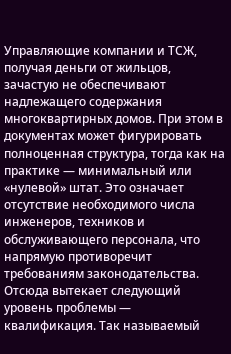Управляющие компании и ТСЖ, получая деньги от жильцов, зачастую не обеспечивают надлежащего содержания многоквартирных домов. При этом в документах может фигурировать полноценная структура, тогда как на практике — минимальный или «нулевой» штат. Это означает отсутствие необходимого числа инженеров, техников и обслуживающего персонала, что напрямую противоречит требованиям законодательства. Отсюда вытекает следующий уровень проблемы — квалификация. Так называемый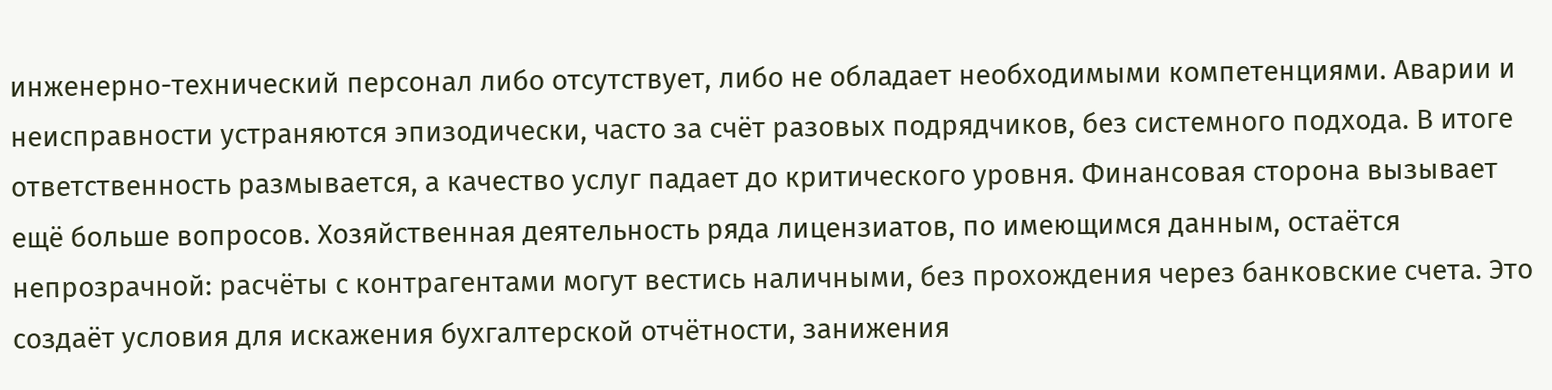инженерно-технический персонал либо отсутствует, либо не обладает необходимыми компетенциями. Аварии и неисправности устраняются эпизодически, часто за счёт разовых подрядчиков, без системного подхода. В итоге ответственность размывается, а качество услуг падает до критического уровня. Финансовая сторона вызывает ещё больше вопросов. Хозяйственная деятельность ряда лицензиатов, по имеющимся данным, остаётся непрозрачной: расчёты с контрагентами могут вестись наличными, без прохождения через банковские счета. Это создаёт условия для искажения бухгалтерской отчётности, занижения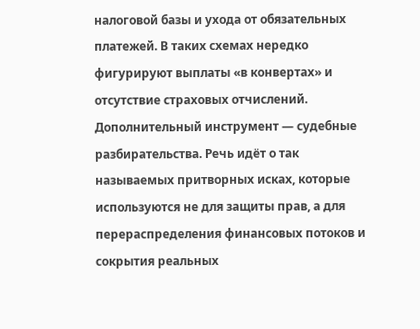налоговой базы и ухода от обязательных платежей. В таких схемах нередко фигурируют выплаты «в конвертах» и отсутствие страховых отчислений. Дополнительный инструмент — судебные разбирательства. Речь идёт о так называемых притворных исках, которые используются не для защиты прав, а для перераспределения финансовых потоков и сокрытия реальных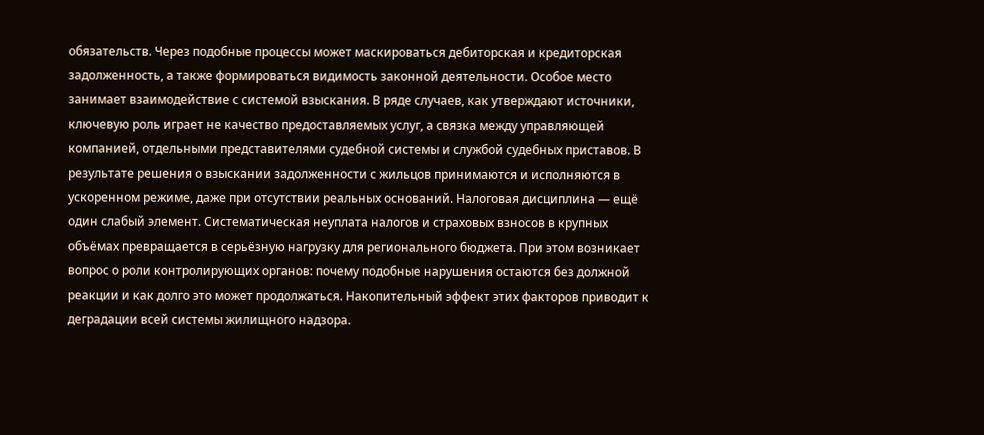обязательств. Через подобные процессы может маскироваться дебиторская и кредиторская задолженность, а также формироваться видимость законной деятельности. Особое место занимает взаимодействие с системой взыскания. В ряде случаев, как утверждают источники, ключевую роль играет не качество предоставляемых услуг, а связка между управляющей компанией, отдельными представителями судебной системы и службой судебных приставов. В результате решения о взыскании задолженности с жильцов принимаются и исполняются в ускоренном режиме, даже при отсутствии реальных оснований. Налоговая дисциплина — ещё один слабый элемент. Систематическая неуплата налогов и страховых взносов в крупных объёмах превращается в серьёзную нагрузку для регионального бюджета. При этом возникает вопрос о роли контролирующих органов: почему подобные нарушения остаются без должной реакции и как долго это может продолжаться. Накопительный эффект этих факторов приводит к деградации всей системы жилищного надзора.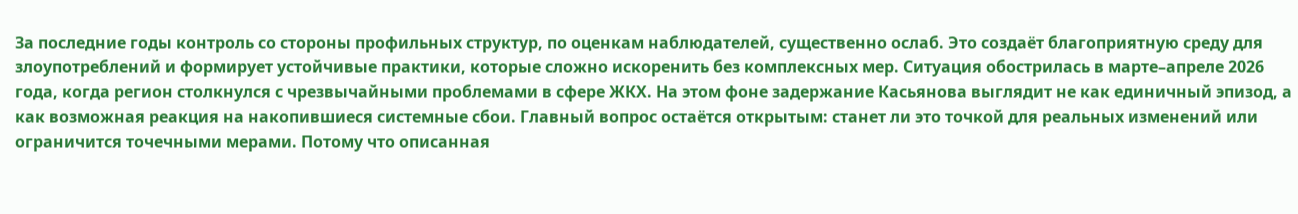За последние годы контроль со стороны профильных структур, по оценкам наблюдателей, существенно ослаб. Это создаёт благоприятную среду для злоупотреблений и формирует устойчивые практики, которые сложно искоренить без комплексных мер. Ситуация обострилась в марте–апреле 2026 года, когда регион столкнулся с чрезвычайными проблемами в сфере ЖКХ. На этом фоне задержание Касьянова выглядит не как единичный эпизод, а как возможная реакция на накопившиеся системные сбои. Главный вопрос остаётся открытым: станет ли это точкой для реальных изменений или ограничится точечными мерами. Потому что описанная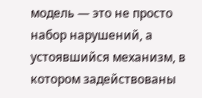модель — это не просто набор нарушений, а устоявшийся механизм, в котором задействованы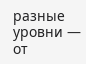разные уровни — от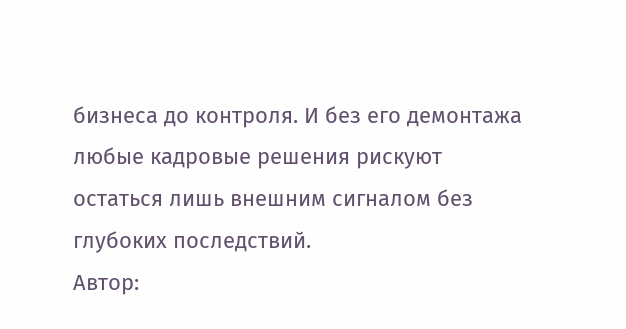бизнеса до контроля. И без его демонтажа любые кадровые решения рискуют остаться лишь внешним сигналом без глубоких последствий.
Автор: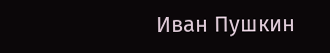Иван Пушкин